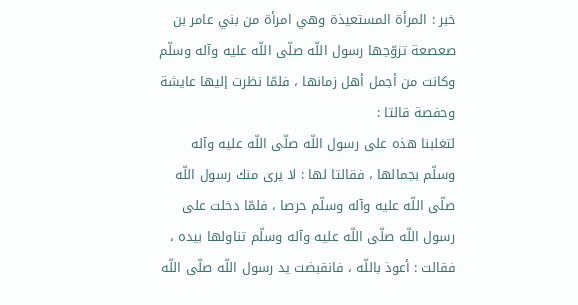خبر : المرأة المستعيذة وهي امرأة من بني عامر بن صعصعة تزوّجها رسول اللّه صلّى اللّه عليه وآله وسلّم وكانت من أجمل أهل زمانها ، فلمّا نظرت إليها عايشة وحفصة قالتا :
لتغلبنا هذه على رسول اللّه صلّى اللّه عليه وآله وسلّم بجمالها ، فقالتا لها : لا يرى منك رسول اللّه صلّى اللّه عليه وآله وسلّم حرصا ، فلمّا دخلت على رسول اللّه صلّى اللّه عليه وآله وسلّم تناولها بيده ، فقالت : أعوذ باللّه ، فانقبضت يد رسول اللّه صلّى اللّه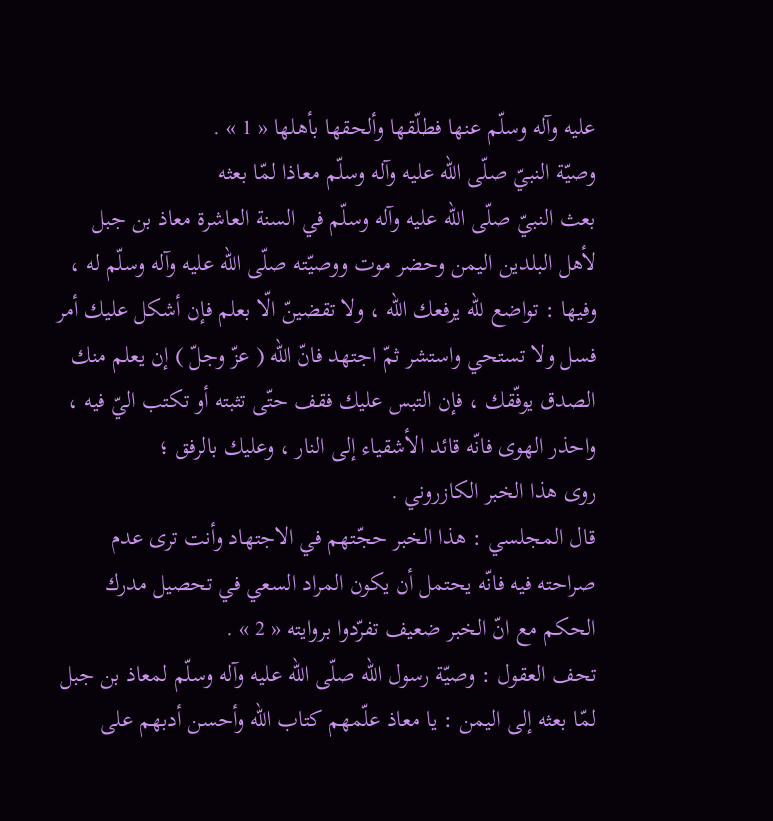عليه وآله وسلّم عنها فطلّقها وألحقها بأهلها « 1 » .
وصيّة النبيّ صلّى اللّه عليه وآله وسلّم معاذا لمّا بعثه
بعث النبيّ صلّى اللّه عليه وآله وسلّم في السنة العاشرة معاذ بن جبل لأهل البلدين اليمن وحضر موت ووصيّته صلّى اللّه عليه وآله وسلّم له ،
وفيها : تواضع للّه يرفعك اللّه ، ولا تقضينّ الّا بعلم فإن أشكل عليك أمر فسل ولا تستحي واستشر ثمّ اجتهد فانّ اللّه ( عزّ وجلّ ) إن يعلم منك الصدق يوفّقك ، فإن التبس عليك فقف حتّى تثبته أو تكتب اليّ فيه ، واحذر الهوى فانّه قائد الأشقياء إلى النار ، وعليك بالرفق ؛
روى هذا الخبر الكازروني .
قال المجلسي : هذا الخبر حجّتهم في الاجتهاد وأنت ترى عدم صراحته فيه فانّه يحتمل أن يكون المراد السعي في تحصيل مدرك الحكم مع انّ الخبر ضعيف تفرّدوا بروايته « 2 » .
تحف العقول : وصيّة رسول اللّه صلّى اللّه عليه وآله وسلّم لمعاذ بن جبل لمّا بعثه إلى اليمن : يا معاذ علّمهم كتاب اللّه وأحسن أدبهم على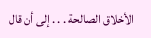الأخلاق الصالحة . . . إلى أن قال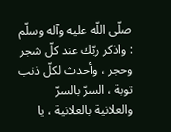صلّى اللّه عليه وآله وسلّم : واذكر ربّك عند كلّ شجر وحجر ، وأحدث لكلّ ذنب توبة ، السرّ بالسرّ والعلانية بالعلانية ، يا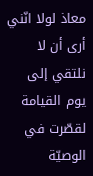معاذ لولا انّني أرى أن لا نلتقي إلى يوم القيامة لقصّرت في الوصيّة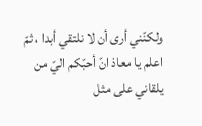ولكنّني أرى أن لا نلتقي أبدا ، ثمّ اعلم يا معاذ انّ أحبّكم اليّ من يلقاني على مثل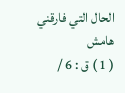الحال التي فارقني
هامش
( 1 ) ق : 6 /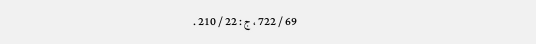69 / 722 ، ج : 22 / 210 .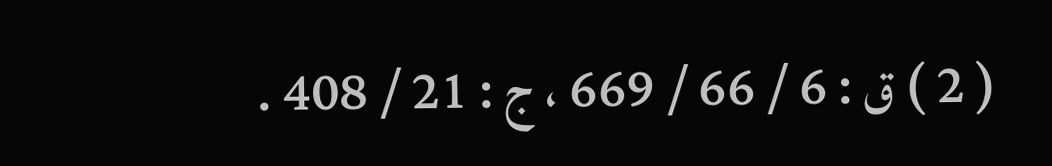( 2 ) ق : 6 / 66 / 669 ، ج : 21 / 408 .